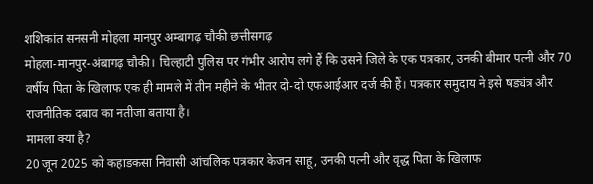शशिकांत सनसनी मोहला मानपुर अम्बागढ़ चौकी छत्तीसगढ़
मोहला-मानपुर-अंबागढ़ चौकी। चिल्हाटी पुलिस पर गंभीर आरोप लगे हैं कि उसने जिले के एक पत्रकार, उनकी बीमार पत्नी और 70 वर्षीय पिता के खिलाफ एक ही मामले में तीन महीने के भीतर दो-दो एफआईआर दर्ज की हैं। पत्रकार समुदाय ने इसे षड्यंत्र और राजनीतिक दबाव का नतीजा बताया है।
मामला क्या है?
20 जून 2025 को कहाडकसा निवासी आंचलिक पत्रकार केजन साहू, उनकी पत्नी और वृद्ध पिता के खिलाफ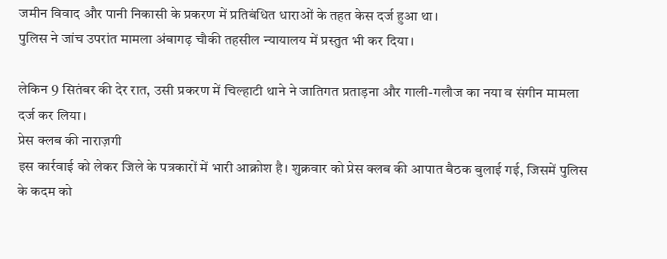जमीन विवाद और पानी निकासी के प्रकरण में प्रतिबंधित धाराओं के तहत केस दर्ज हुआ था।
पुलिस ने जांच उपरांत मामला अंबागढ़ चौकी तहसील न्यायालय में प्रस्तुत भी कर दिया।

लेकिन 9 सितंबर की देर रात, उसी प्रकरण में चिल्हाटी थाने ने जातिगत प्रताड़ना और गाली-गलौज का नया व संगीन मामला दर्ज कर लिया।
प्रेस क्लब की नाराज़गी
इस कार्रवाई को लेकर जिले के पत्रकारों में भारी आक्रोश है। शुक्रवार को प्रेस क्लब की आपात बैठक बुलाई गई, जिसमें पुलिस के कदम को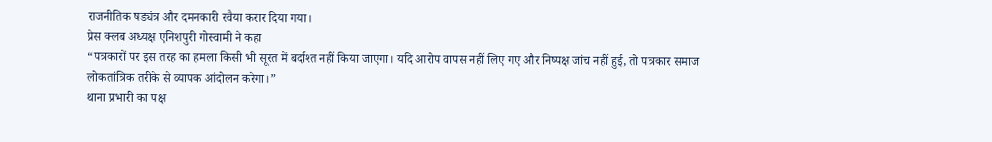राजनीतिक षड्यंत्र और दमनकारी रवैया करार दिया गया।
प्रेस क्लब अध्यक्ष एनिशपुरी गोस्वामी ने कहा
“पत्रकारों पर इस तरह का हमला किसी भी सूरत में बर्दाश्त नहीं किया जाएगा। यदि आरोप वापस नहीं लिए गए और निष्पक्ष जांच नहीं हुई, तो पत्रकार समाज लोकतांत्रिक तरीके से व्यापक आंदोलन करेगा।”
थाना प्रभारी का पक्ष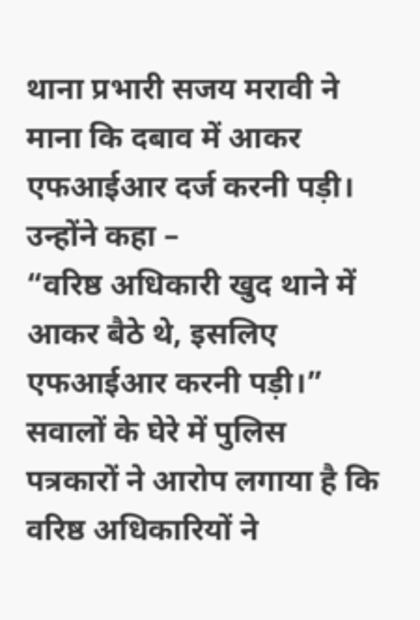थाना प्रभारी सजय मरावी ने माना कि दबाव में आकर एफआईआर दर्ज करनी पड़ी। उन्होंने कहा –
“वरिष्ठ अधिकारी खुद थाने में आकर बैठे थे, इसलिए एफआईआर करनी पड़ी।”
सवालों के घेरे में पुलिस
पत्रकारों ने आरोप लगाया है कि वरिष्ठ अधिकारियों ने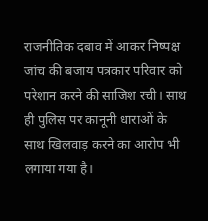राजनीतिक दबाव में आकर निष्पक्ष जांच की बजाय पत्रकार परिवार को परेशान करने की साजिश रची। साथ ही पुलिस पर कानूनी धाराओं के साथ खिलवाड़ करने का आरोप भी लगाया गया है।